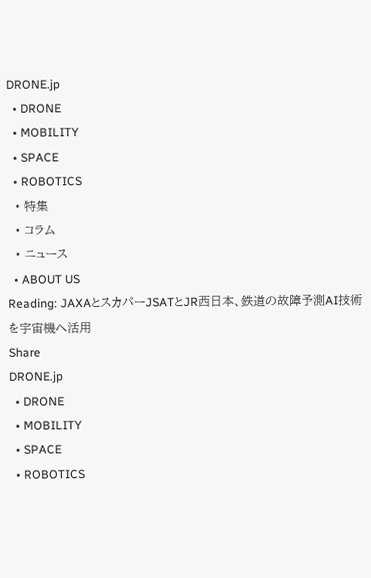DRONE.jp
  • DRONE
  • MOBILITY
  • SPACE
  • ROBOTICS
  • 特集
  • コラム
  • ニュース
  • ABOUT US
Reading: JAXAとスカパーJSATとJR西日本、鉄道の故障予測AI技術を宇宙機へ活用
Share
DRONE.jp
  • DRONE
  • MOBILITY
  • SPACE
  • ROBOTICS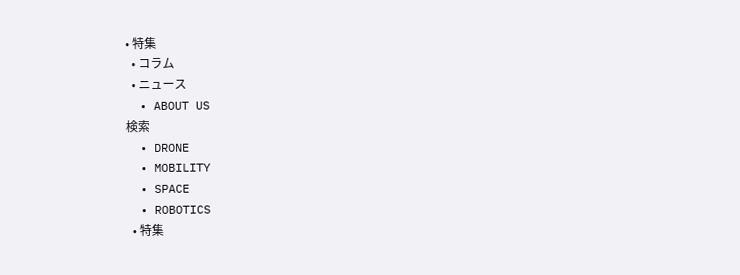• 特集
  • コラム
  • ニュース
  • ABOUT US
検索
  • DRONE
  • MOBILITY
  • SPACE
  • ROBOTICS
  • 特集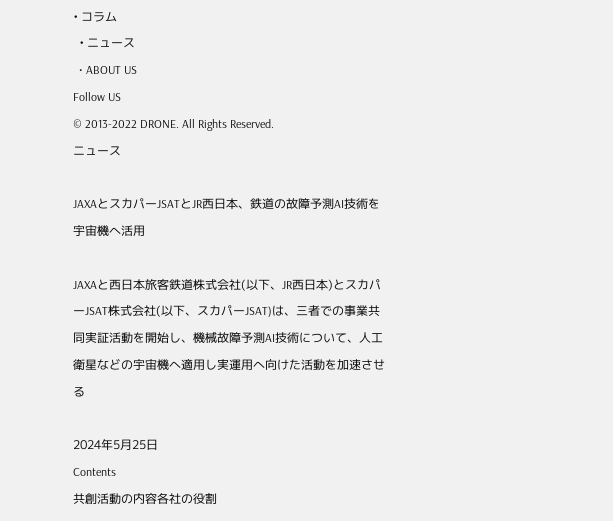• コラム
  • ニュース
  • ABOUT US
Follow US
© 2013-2022 DRONE. All Rights Reserved.
ニュース

JAXAとスカパーJSATとJR西日本、鉄道の故障予測AI技術を宇宙機へ活用

JAXAと西日本旅客鉄道株式会社(以下、JR西日本)とスカパーJSAT株式会社(以下、スカパーJSAT)は、三者での事業共同実証活動を開始し、機械故障予測AI技術について、人工衛星などの宇宙機へ適用し実運用へ向けた活動を加速させる

2024年5月25日
Contents
共創活動の内容各社の役割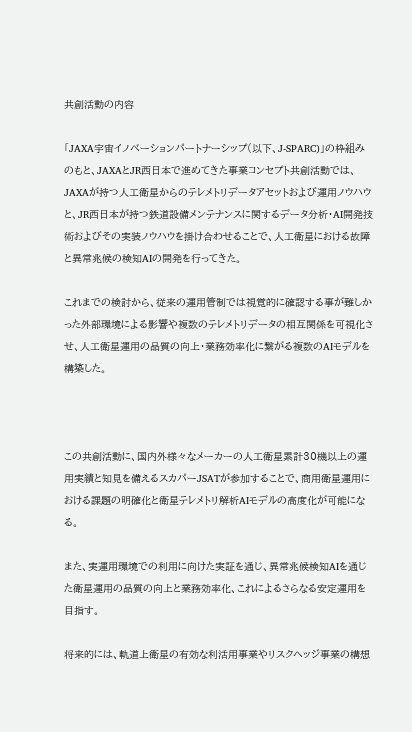共創活動の内容

「JAXA宇宙イノベーションパートナーシップ(以下、J-SPARC)」の枠組みのもと、JAXAとJR西日本で進めてきた事業コンセプト共創活動では、JAXAが持つ人工衛星からのテレメトリデータアセットおよび運用ノウハウと、JR西日本が持つ鉄道設備メンテナンスに関するデータ分析・AI開発技術およびその実装ノウハウを掛け合わせることで、人工衛星における故障と異常兆候の検知AIの開発を行ってきた。

これまでの検討から、従来の運用管制では視覚的に確認する事が難しかった外部環境による影響や複数のテレメトリデータの相互関係を可視化させ、人工衛星運用の品質の向上・業務効率化に繋がる複数のAIモデルを構築した。



この共創活動に、国内外様々なメーカーの人工衛星累計30機以上の運用実績と知見を備えるスカパーJSATが参加することで、商用衛星運用における課題の明確化と衛星テレメトリ解析AIモデルの高度化が可能になる。

また、実運用環境での利用に向けた実証を通じ、異常兆候検知AIを通じた衛星運用の品質の向上と業務効率化、これによるさらなる安定運用を目指す。

将来的には、軌道上衛星の有効な利活用事業やリスクヘッジ事業の構想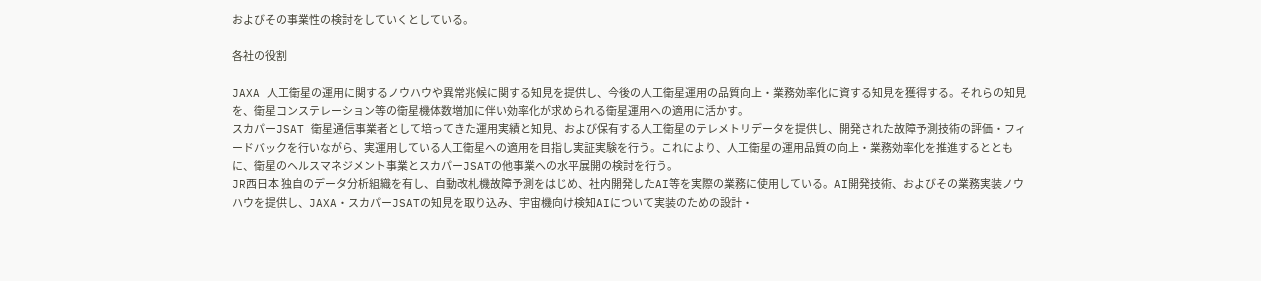およびその事業性の検討をしていくとしている。

各社の役割

JAXA 人工衛星の運用に関するノウハウや異常兆候に関する知見を提供し、今後の人工衛星運用の品質向上・業務効率化に資する知見を獲得する。それらの知見を、衛星コンステレーション等の衛星機体数増加に伴い効率化が求められる衛星運用への適用に活かす。
スカパーJSAT 衛星通信事業者として培ってきた運用実績と知見、および保有する人工衛星のテレメトリデータを提供し、開発された故障予測技術の評価・フィードバックを行いながら、実運用している人工衛星への適用を目指し実証実験を行う。これにより、人工衛星の運用品質の向上・業務効率化を推進するとともに、衛星のヘルスマネジメント事業とスカパーJSATの他事業への水平展開の検討を行う。
JR西日本 独自のデータ分析組織を有し、自動改札機故障予測をはじめ、社内開発したAI等を実際の業務に使用している。AI開発技術、およびその業務実装ノウハウを提供し、JAXA・スカパーJSATの知見を取り込み、宇宙機向け検知AIについて実装のための設計・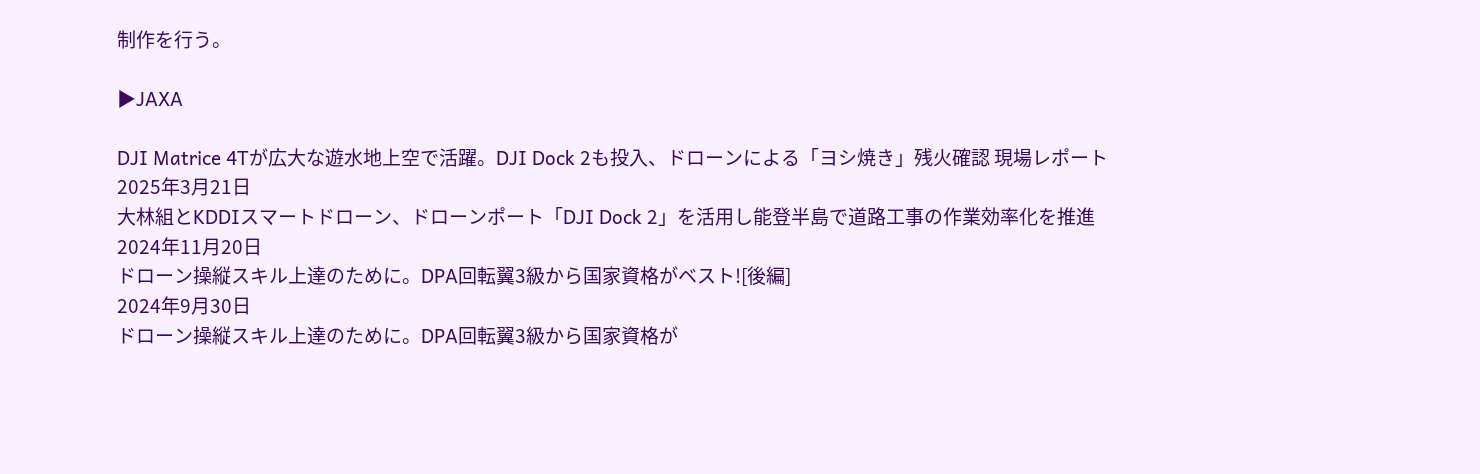制作を行う。

▶JAXA

DJI Matrice 4Tが広大な遊水地上空で活躍。DJI Dock 2も投入、ドローンによる「ヨシ焼き」残火確認 現場レポート
2025年3月21日
大林組とKDDIスマートドローン、ドローンポート「DJI Dock 2」を活用し能登半島で道路工事の作業効率化を推進
2024年11月20日
ドローン操縦スキル上達のために。DPA回転翼3級から国家資格がベスト![後編]
2024年9月30日
ドローン操縦スキル上達のために。DPA回転翼3級から国家資格が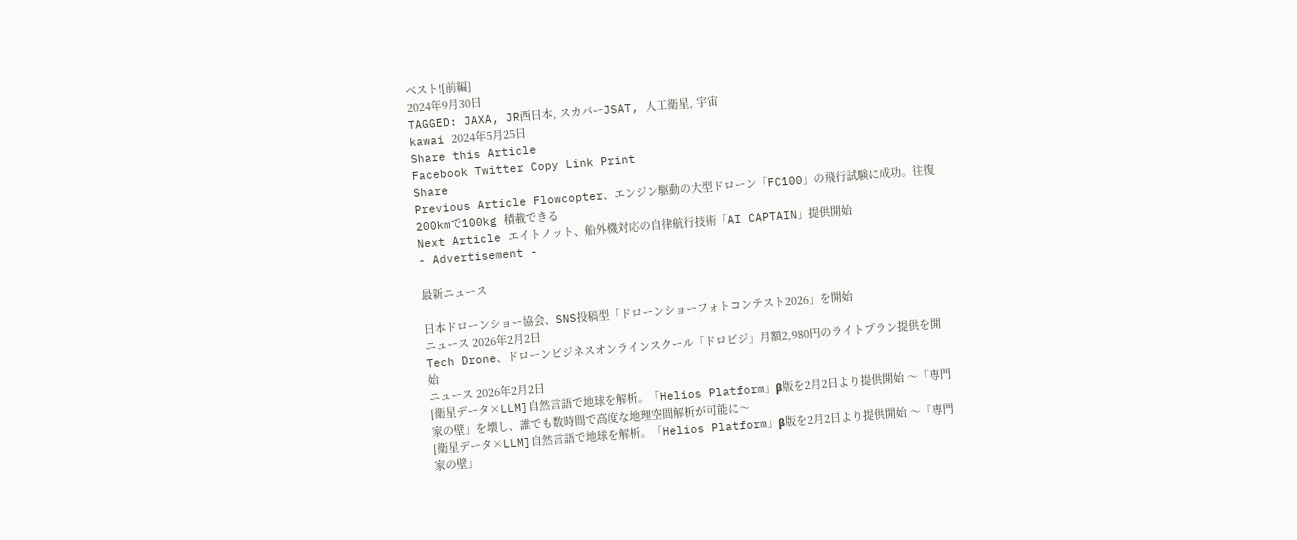ベスト![前編]
2024年9月30日
TAGGED: JAXA, JR西日本, スカパーJSAT, 人工衛星, 宇宙
kawai 2024年5月25日
Share this Article
Facebook Twitter Copy Link Print
Share
Previous Article Flowcopter、エンジン駆動の大型ドローン「FC100」の飛行試験に成功。往復200kmで100kg 積載できる
Next Article エイトノット、船外機対応の自律航行技術「AI CAPTAIN」提供開始
- Advertisement -

最新ニュース

日本ドローンショー協会、SNS投稿型「ドローンショーフォトコンテスト2026」を開始
ニュース 2026年2月2日
Tech Drone、ドローンビジネスオンラインスクール「ドロビジ」月額2,980円のライトプラン提供を開始
ニュース 2026年2月2日
[衛星データ×LLM]自然言語で地球を解析。「Helios Platform」β版を2月2日より提供開始 〜「専門家の壁」を壊し、誰でも数時間で高度な地理空間解析が可能に〜
[衛星データ×LLM]自然言語で地球を解析。「Helios Platform」β版を2月2日より提供開始 〜「専門家の壁」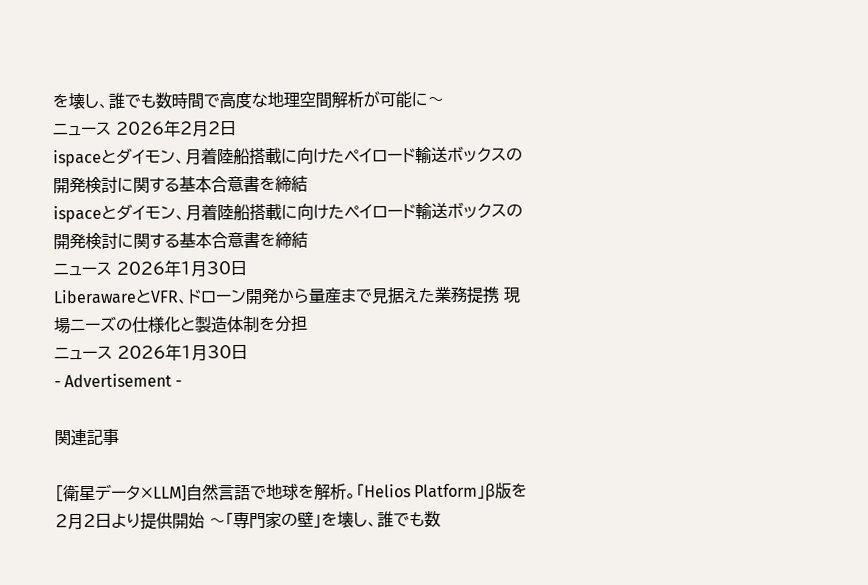を壊し、誰でも数時間で高度な地理空間解析が可能に〜
ニュース 2026年2月2日
ispaceとダイモン、月着陸船搭載に向けたペイロード輸送ボックスの開発検討に関する基本合意書を締結
ispaceとダイモン、月着陸船搭載に向けたペイロード輸送ボックスの開発検討に関する基本合意書を締結
ニュース 2026年1月30日
LiberawareとVFR、ドローン開発から量産まで見据えた業務提携 現場ニーズの仕様化と製造体制を分担
ニュース 2026年1月30日
- Advertisement -

関連記事

[衛星データ×LLM]自然言語で地球を解析。「Helios Platform」β版を2月2日より提供開始 〜「専門家の壁」を壊し、誰でも数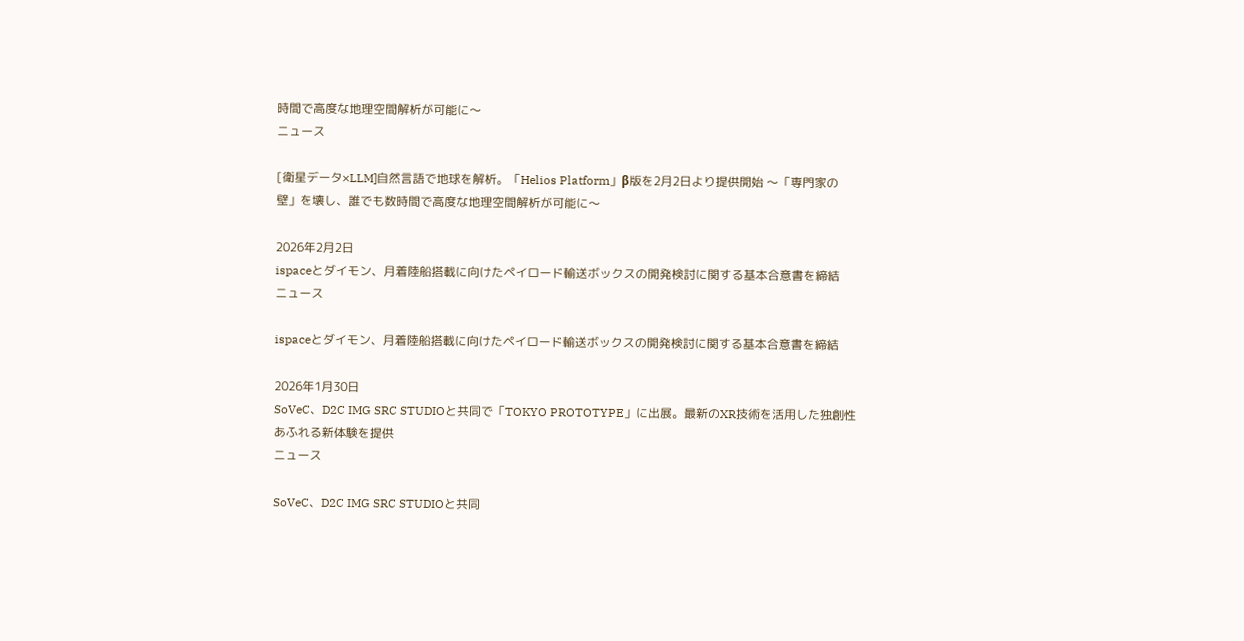時間で高度な地理空間解析が可能に〜
ニュース

[衛星データ×LLM]自然言語で地球を解析。「Helios Platform」β版を2月2日より提供開始 〜「専門家の壁」を壊し、誰でも数時間で高度な地理空間解析が可能に〜

2026年2月2日
ispaceとダイモン、月着陸船搭載に向けたペイロード輸送ボックスの開発検討に関する基本合意書を締結
ニュース

ispaceとダイモン、月着陸船搭載に向けたペイロード輸送ボックスの開発検討に関する基本合意書を締結

2026年1月30日
SoVeC、D2C IMG SRC STUDIOと共同で「TOKYO PROTOTYPE」に出展。最新のXR技術を活用した独創性あふれる新体験を提供
ニュース

SoVeC、D2C IMG SRC STUDIOと共同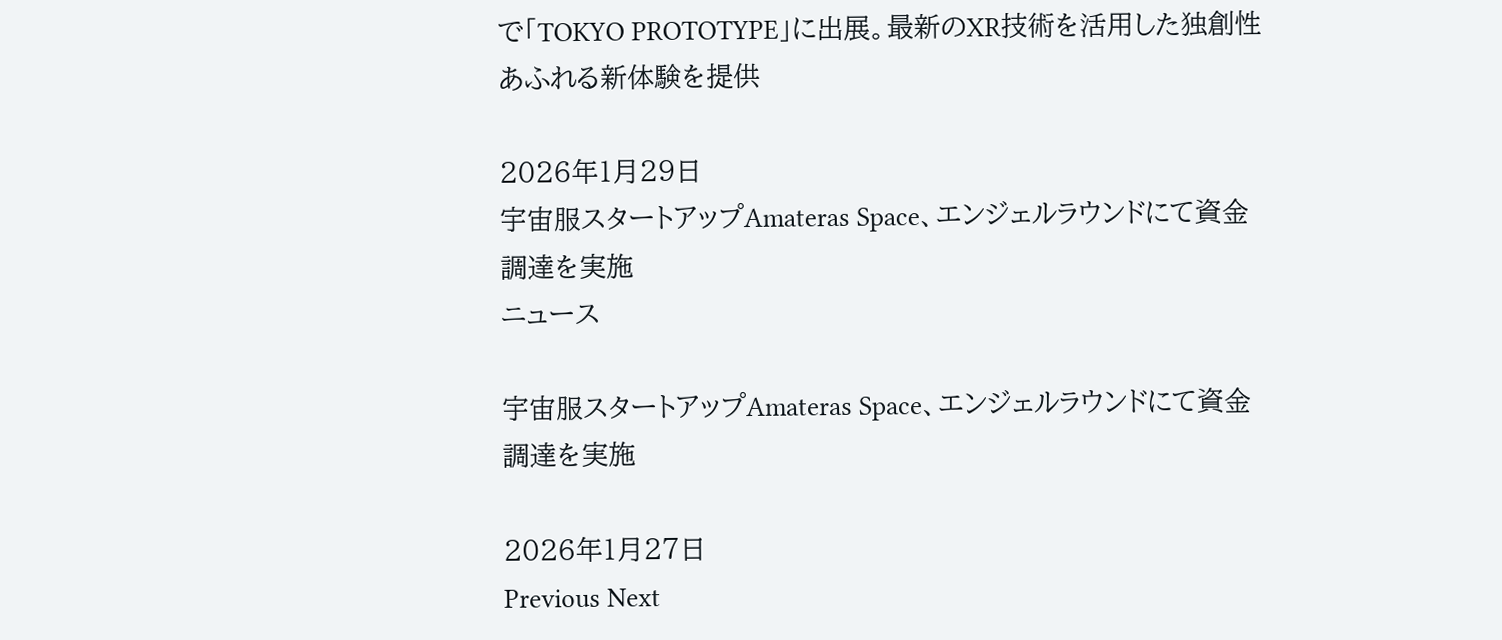で「TOKYO PROTOTYPE」に出展。最新のXR技術を活用した独創性あふれる新体験を提供

2026年1月29日
宇宙服スタートアップAmateras Space、エンジェルラウンドにて資金調達を実施
ニュース

宇宙服スタートアップAmateras Space、エンジェルラウンドにて資金調達を実施

2026年1月27日
Previous Next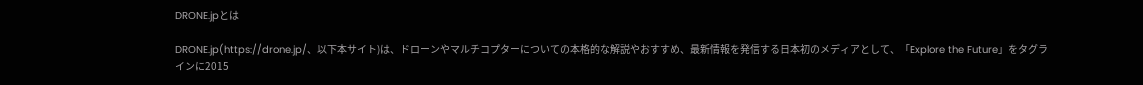DRONE.jpとは

DRONE.jp(https://drone.jp/、以下本サイト)は、ドローンやマルチコプターについての本格的な解説やおすすめ、最新情報を発信する日本初のメディアとして、「Explore the Future」をタグラインに2015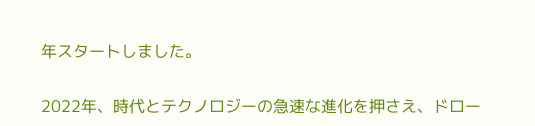年スタートしました。

2022年、時代とテクノロジーの急速な進化を押さえ、ドロー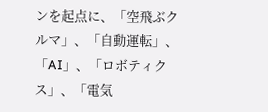ンを起点に、「空飛ぶクルマ」、「自動運転」、「AI」、「ロボティクス」、「電気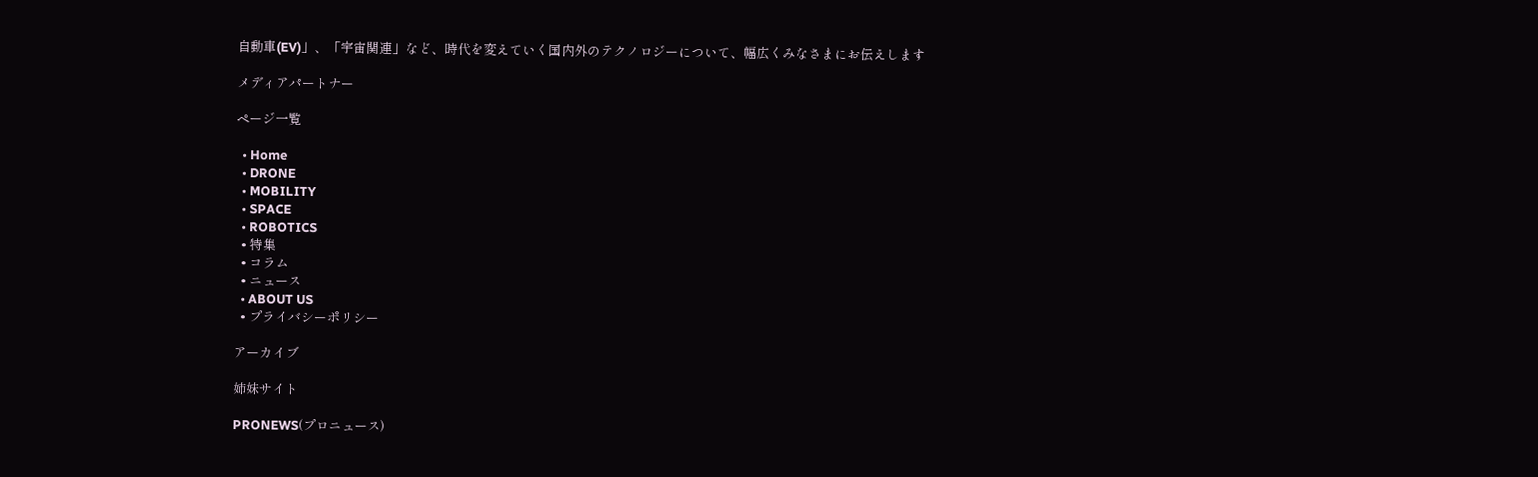自動車(EV)」、「宇宙関連」など、時代を変えていく国内外のテクノロジーについて、幅広くみなさまにお伝えします

メディアパートナー

ページ一覧

  • Home
  • DRONE
  • MOBILITY
  • SPACE
  • ROBOTICS
  • 特集
  • コラム
  • ニュース
  • ABOUT US
  • プライバシーポリシー

アーカイブ

姉妹サイト

PRONEWS(プロニュース)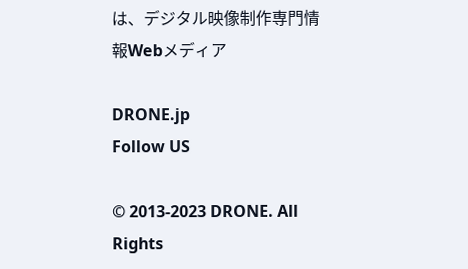は、デジタル映像制作専門情報Webメディア

DRONE.jp
Follow US

© 2013-2023 DRONE. All Rights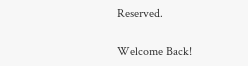Reserved.

Welcome Back!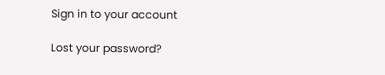Sign in to your account

Lost your password?